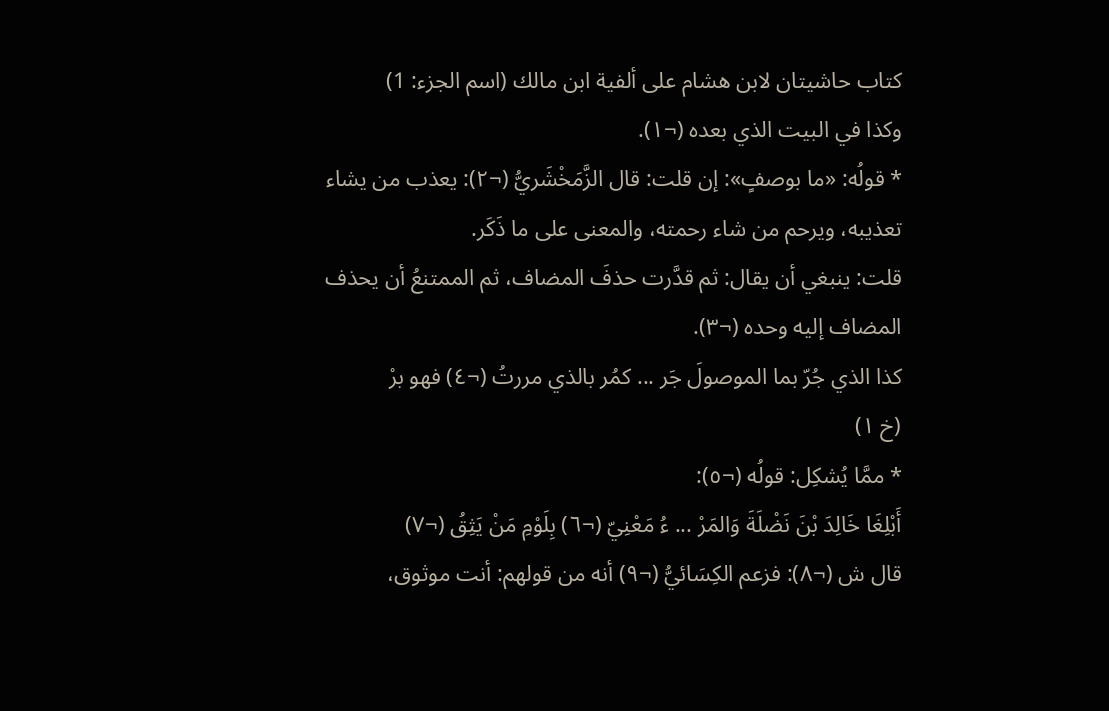كتاب حاشيتان لابن هشام على ألفية ابن مالك (اسم الجزء: 1)
وكذا في البيت الذي بعده (¬١).
* قولُه: «ما بوصفٍ»: إن قلت: قال الزَّمَخْشَريُّ (¬٢): يعذب من يشاء تعذيبه، ويرحم من شاء رحمته، والمعنى على ما ذَكَر.
قلت: ينبغي أن يقال: ثم قدَّرت حذفَ المضاف، ثم الممتنعُ أن يحذف المضاف إليه وحده (¬٣).
كذا الذي جُرّ بما الموصولَ جَر ... كمُر بالذي مررتُ (¬٤) فهو برْ
(خ ١)
* ممَّا يُشكِل: قولُه (¬٥):
أَبْلِغَا خَالِدَ بْنَ نَضْلَةَ وَالمَرْ ... ءُ مَعْنِيّ (¬٦) بِلَوْمِ مَنْ يَثِقُ (¬٧)
قال ش (¬٨): فزعم الكِسَائيُّ (¬٩) أنه من قولهم: أنت موثوق،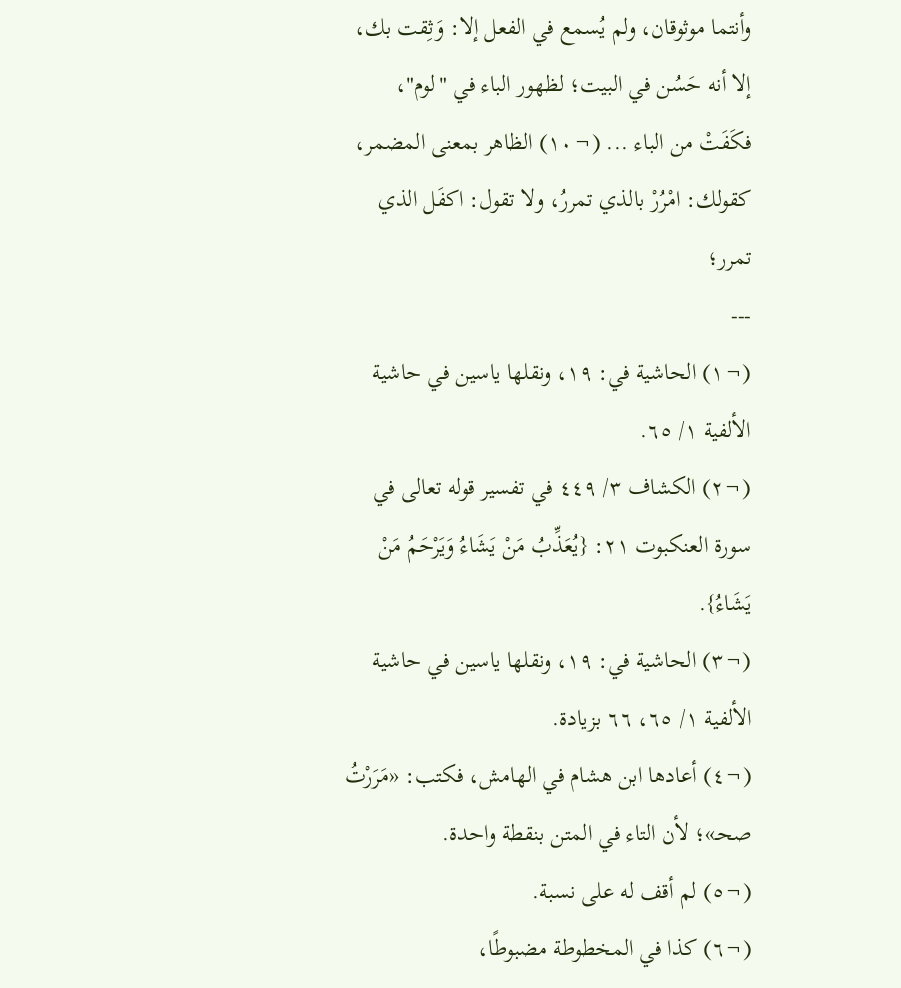وأنتما موثوقان، ولم يُسمع في الفعل إلا: وَثِقت بك، إلا أنه حَسُن في البيت؛ لظهور الباء في "لوم"، فكَفَتْ من الباء ... (¬١٠) الظاهر بمعنى المضمر، كقولك: امْرُرْ بالذي تمررُ، ولا تقول: اكفَل الذي تمرر؛
---
(¬١) الحاشية في: ١٩، ونقلها ياسين في حاشية الألفية ١/ ٦٥.
(¬٢) الكشاف ٣/ ٤٤٩ في تفسير قوله تعالى في سورة العنكبوت ٢١: {يُعَذِّبُ مَنْ يَشَاءُ وَيَرْحَمُ مَنْ يَشَاءُ}.
(¬٣) الحاشية في: ١٩، ونقلها ياسين في حاشية الألفية ١/ ٦٥، ٦٦ بزيادة.
(¬٤) أعادها ابن هشام في الهامش، فكتب: «مَرَرْتُ صحـ»؛ لأن التاء في المتن بنقطة واحدة.
(¬٥) لم أقف له على نسبة.
(¬٦) كذا في المخطوطة مضبوطًا،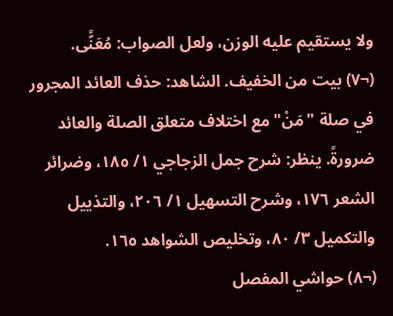ولا يستقيم عليه الوزن، ولعل الصواب: مُعَنًّى.
(¬٧) بيت من الخفيف. الشاهد: حذف العائد المجرور في صلة "مَنْ" مع اختلاف متعلق الصلة والعائد ضرورةً. ينظر: شرح جمل الزجاجي ١/ ١٨٥، وضرائر الشعر ١٧٦، وشرح التسهيل ١/ ٢٠٦، والتذييل والتكميل ٣/ ٨٠، وتخليص الشواهد ١٦٥.
(¬٨) حواشي المفصل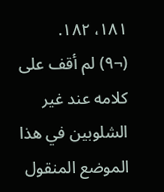١٨١، ١٨٢.
(¬٩) لم أقف على كلامه عند غير الشلوبين في هذا الموضع المنقول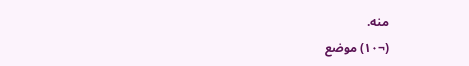منه.
(¬١٠) موضع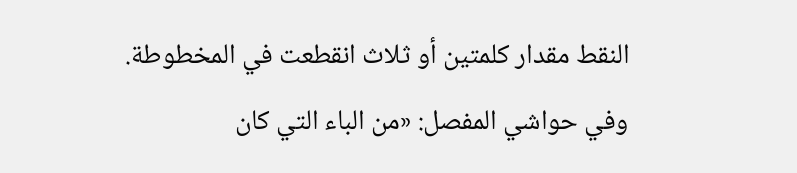النقط مقدار كلمتين أو ثلاث انقطعت في المخطوطة. وفي حواشي المفصل: «من الباء التي كان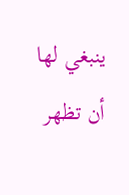ينبغي لها أن تظهر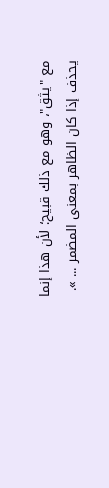مع "يثق"، وهو مع ذلك قبيح؛ لأن هذا إنما يحذف إذا كان الظاهر بمعنى المضمر ... ».